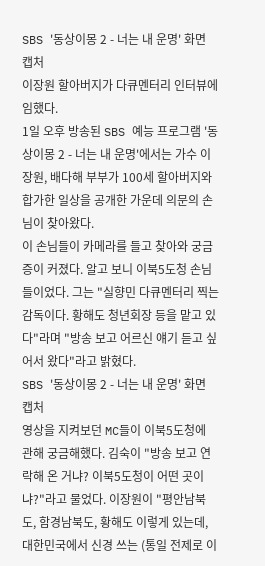SBS '동상이몽 2 - 너는 내 운명' 화면 캡처
이장원 할아버지가 다큐멘터리 인터뷰에 임했다.
1일 오후 방송된 SBS 예능 프로그램 '동상이몽 2 - 너는 내 운명'에서는 가수 이장원, 배다해 부부가 100세 할아버지와 합가한 일상을 공개한 가운데 의문의 손님이 찾아왔다.
이 손님들이 카메라를 들고 찾아와 궁금증이 커졌다. 알고 보니 이북5도청 손님들이었다. 그는 "실향민 다큐멘터리 찍는 감독이다. 황해도 청년회장 등을 맡고 있다"라며 "방송 보고 어르신 얘기 듣고 싶어서 왔다"라고 밝혔다.
SBS '동상이몽 2 - 너는 내 운명' 화면 캡처
영상을 지켜보던 MC들이 이북5도청에 관해 궁금해했다. 김숙이 "방송 보고 연락해 온 거냐? 이북5도청이 어떤 곳이냐?"라고 물었다. 이장원이 "평안남북도, 함경남북도, 황해도 이렇게 있는데, 대한민국에서 신경 쓰는 (통일 전제로 이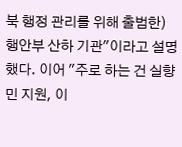북 행정 관리를 위해 출범한) 행안부 산하 기관"이라고 설명했다. 이어 "주로 하는 건 실향민 지원, 이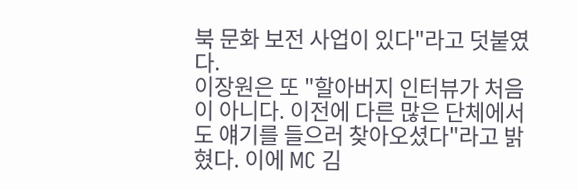북 문화 보전 사업이 있다"라고 덧붙였다.
이장원은 또 "할아버지 인터뷰가 처음이 아니다. 이전에 다른 많은 단체에서도 얘기를 들으러 찾아오셨다"라고 밝혔다. 이에 MC 김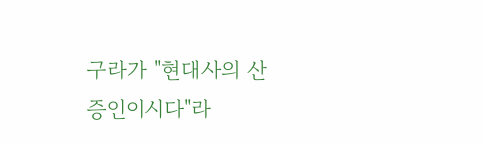구라가 "현대사의 산증인이시다"라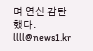며 연신 감탄했다.
llll@news1.kr